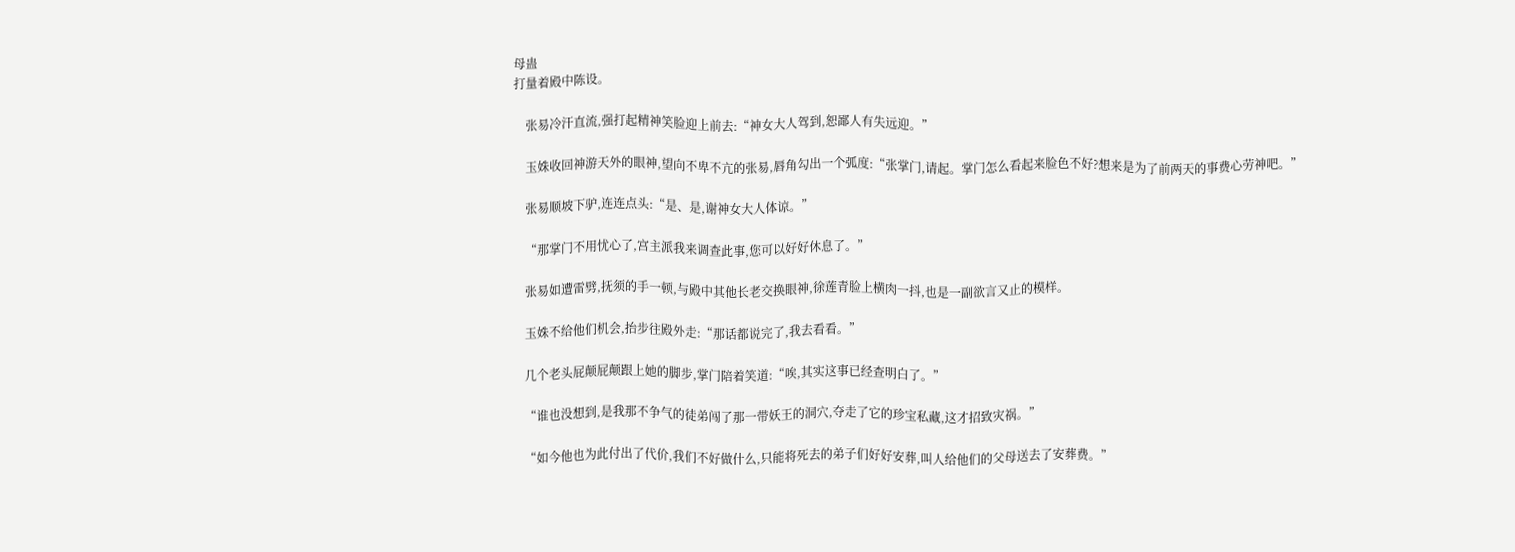母蛊
打量着殿中陈设。

    张易冷汗直流,强打起精神笑脸迎上前去:“神女大人驾到,恕鄙人有失远迎。”

    玉姝收回神游天外的眼神,望向不卑不亢的张易,唇角勾出一个弧度:“张掌门,请起。掌门怎么看起来脸色不好?想来是为了前两天的事费心劳神吧。”

    张易顺坡下驴,连连点头:“是、是,谢神女大人体谅。”

    “那掌门不用忧心了,宫主派我来调查此事,您可以好好休息了。”

    张易如遭雷劈,抚须的手一顿,与殿中其他长老交换眼神,徐莲青脸上横肉一抖,也是一副欲言又止的模样。

    玉姝不给他们机会,抬步往殿外走:“那话都说完了,我去看看。”

    几个老头屁颠屁颠跟上她的脚步,掌门陪着笑道:“唉,其实这事已经查明白了。”

    “谁也没想到,是我那不争气的徒弟闯了那一带妖王的洞穴,夺走了它的珍宝私藏,这才招致灾祸。”

    “如今他也为此付出了代价,我们不好做什么,只能将死去的弟子们好好安葬,叫人给他们的父母送去了安葬费。”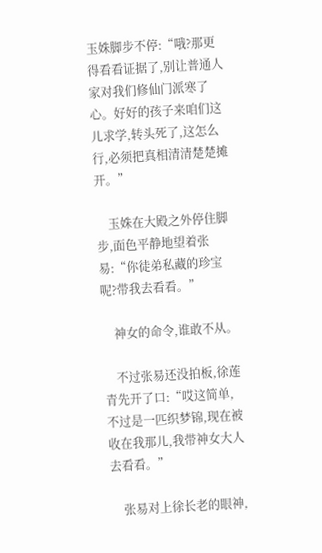玉姝脚步不停:“哦?那更得看看证据了,别让普通人家对我们修仙门派寒了心。好好的孩子来咱们这儿求学,转头死了,这怎么行,必须把真相清清楚楚摊开。”

    玉姝在大殿之外停住脚步,面色平静地望着张易:“你徒弟私藏的珍宝呢?带我去看看。”

    神女的命令,谁敢不从。

    不过张易还没拍板,徐莲青先开了口:“哎这简单,不过是一匹织梦锦,现在被收在我那儿,我带神女大人去看看。”

    张易对上徐长老的眼神,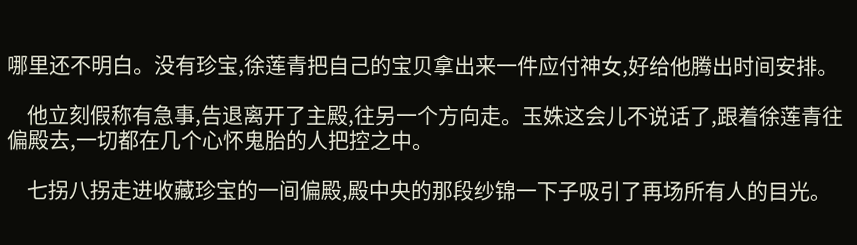哪里还不明白。没有珍宝,徐莲青把自己的宝贝拿出来一件应付神女,好给他腾出时间安排。

    他立刻假称有急事,告退离开了主殿,往另一个方向走。玉姝这会儿不说话了,跟着徐莲青往偏殿去,一切都在几个心怀鬼胎的人把控之中。

    七拐八拐走进收藏珍宝的一间偏殿,殿中央的那段纱锦一下子吸引了再场所有人的目光。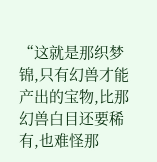“这就是那织梦锦,只有幻兽才能产出的宝物,比那幻兽白目还要稀有,也难怪那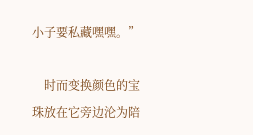小子要私藏嘿嘿。”

    时而变换颜色的宝珠放在它旁边沦为陪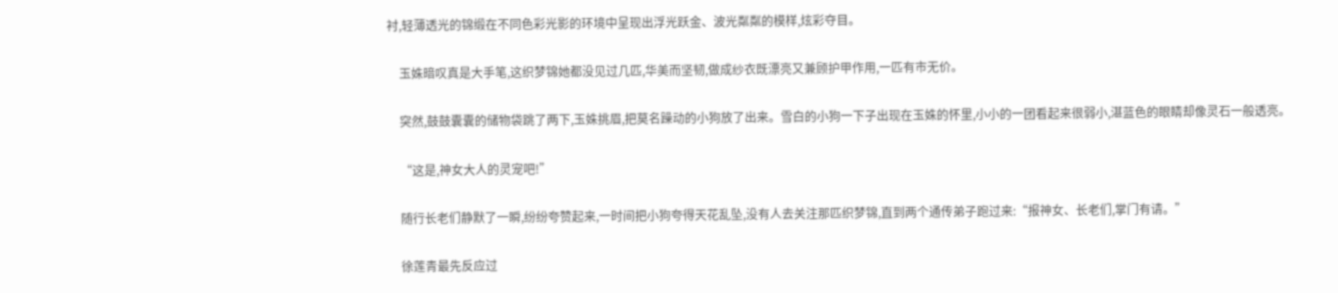衬,轻薄透光的锦缎在不同色彩光影的环境中呈现出浮光跃金、波光粼粼的模样,炫彩夺目。

    玉姝暗叹真是大手笔,这织梦锦她都没见过几匹,华美而坚韧,做成纱衣既漂亮又兼顾护甲作用,一匹有市无价。

    突然,鼓鼓囊囊的储物袋跳了两下,玉姝挑眉,把莫名躁动的小狗放了出来。雪白的小狗一下子出现在玉姝的怀里,小小的一团看起来很弱小,湛蓝色的眼睛却像灵石一般透亮。

    “这是,神女大人的灵宠吧!”

    随行长老们静默了一瞬,纷纷夸赞起来,一时间把小狗夸得天花乱坠,没有人去关注那匹织梦锦,直到两个通传弟子跑过来:“报神女、长老们,掌门有请。”

    徐莲青最先反应过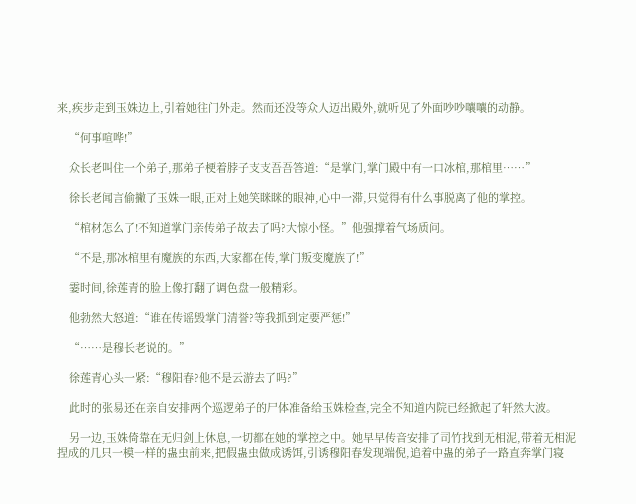来,疾步走到玉姝边上,引着她往门外走。然而还没等众人迈出殿外,就听见了外面吵吵嚷嚷的动静。

    “何事喧哗!”

    众长老叫住一个弟子,那弟子梗着脖子支支吾吾答道:“是掌门,掌门殿中有一口冰棺,那棺里……”

    徐长老闻言偷撇了玉姝一眼,正对上她笑眯眯的眼神,心中一滞,只觉得有什么事脱离了他的掌控。

    “棺材怎么了!不知道掌门亲传弟子故去了吗?大惊小怪。”他强撑着气场质问。

    “不是,那冰棺里有魔族的东西,大家都在传,掌门叛变魔族了!”

    霎时间,徐莲青的脸上像打翻了调色盘一般精彩。

    他勃然大怒道:“谁在传谣毁掌门清誉?等我抓到定要严惩!”

    “……是穆长老说的。”

    徐莲青心头一紧:“穆阳春?他不是云游去了吗?”

    此时的张易还在亲自安排两个巡逻弟子的尸体准备给玉姝检查,完全不知道内院已经掀起了轩然大波。

    另一边,玉姝倚靠在无归剑上休息,一切都在她的掌控之中。她早早传音安排了司竹找到无相泥,带着无相泥捏成的几只一模一样的蛊虫前来,把假蛊虫做成诱饵,引诱穆阳春发现端倪,追着中蛊的弟子一路直奔掌门寝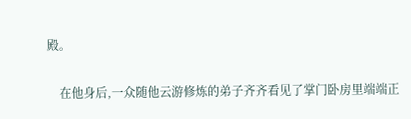殿。

    在他身后,一众随他云游修炼的弟子齐齐看见了掌门卧房里端端正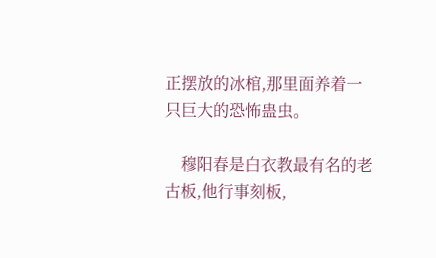正摆放的冰棺,那里面养着一只巨大的恐怖蛊虫。

    穆阳春是白衣教最有名的老古板,他行事刻板,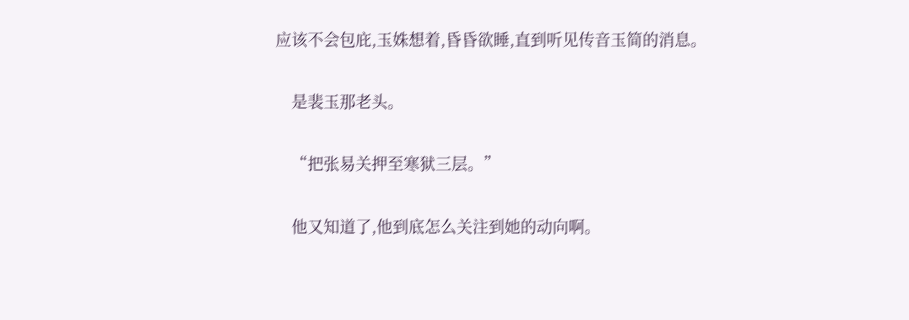应该不会包庇,玉姝想着,昏昏欲睡,直到听见传音玉简的消息。

    是裴玉那老头。

    “把张易关押至寒狱三层。”

    他又知道了,他到底怎么关注到她的动向啊。